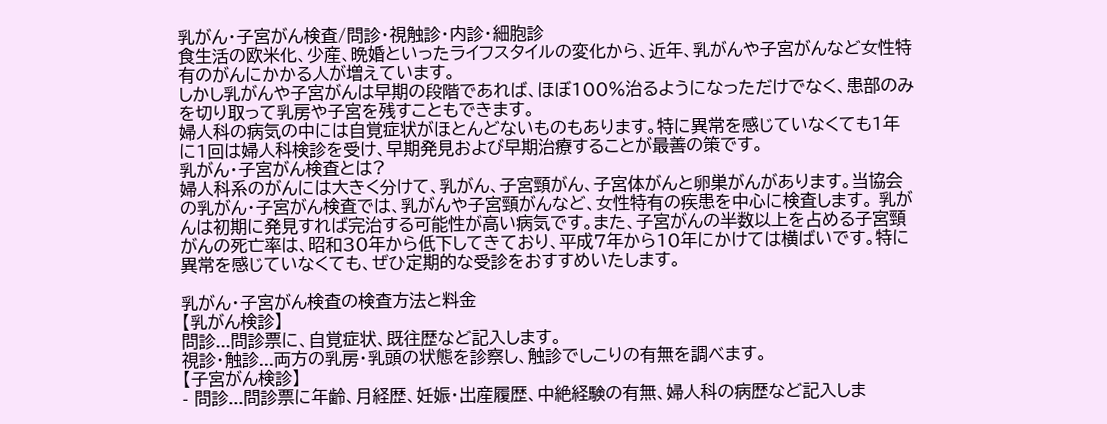乳がん・子宮がん検査/問診・視触診・内診・細胞診
食生活の欧米化、少産、晩婚といったライフスタイルの変化から、近年、乳がんや子宮がんなど女性特有のがんにかかる人が増えています。
しかし乳がんや子宮がんは早期の段階であれば、ほぼ100%治るようになっただけでなく、患部のみを切り取って乳房や子宮を残すこともできます。
婦人科の病気の中には自覚症状がほとんどないものもあります。特に異常を感じていなくても1年に1回は婦人科検診を受け、早期発見および早期治療することが最善の策です。
乳がん・子宮がん検査とは?
婦人科系のがんには大きく分けて、乳がん、子宮頸がん、子宮体がんと卵巣がんがあります。当協会の乳がん・子宮がん検査では、乳がんや子宮頸がんなど、女性特有の疾患を中心に検査します。 乳がんは初期に発見すれば完治する可能性が高い病気です。また、子宮がんの半数以上を占める子宮頸がんの死亡率は、昭和30年から低下してきており、平成7年から10年にかけては横ばいです。特に異常を感じていなくても、ぜひ定期的な受診をおすすめいたします。

乳がん・子宮がん検査の検査方法と料金
【乳がん検診】
問診...問診票に、自覚症状、既往歴など記入します。
視診・触診...両方の乳房・乳頭の状態を診察し、触診でしこりの有無を調べます。
【子宮がん検診】
- 問診...問診票に年齢、月経歴、妊娠・出産履歴、中絶経験の有無、婦人科の病歴など記入しま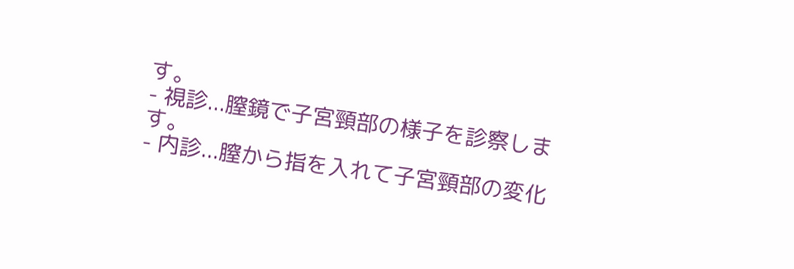す。
- 視診...膣鏡で子宮頸部の様子を診察します。
- 内診...膣から指を入れて子宮頸部の変化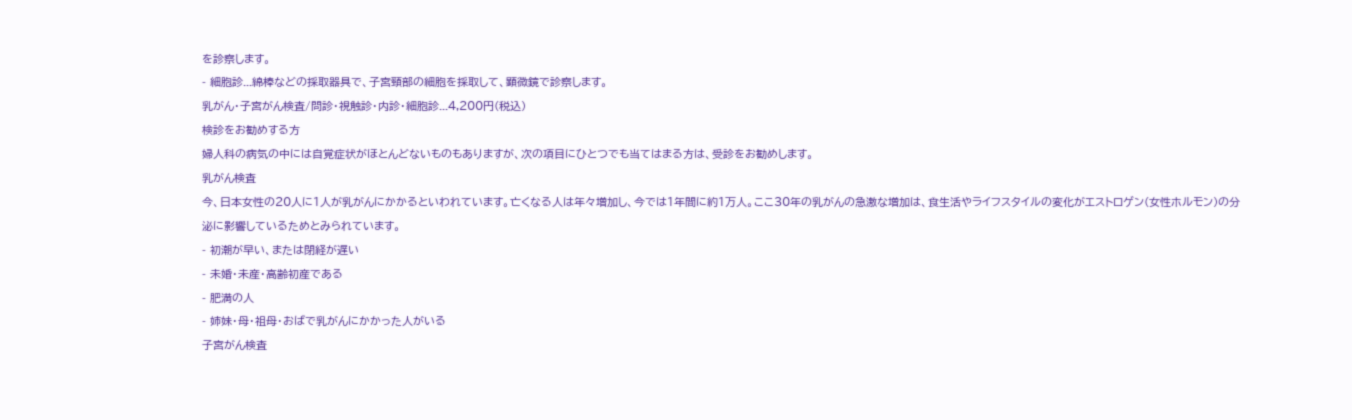を診察します。
- 細胞診...綿棒などの採取器具で、子宮頸部の細胞を採取して、顕微鏡で診察します。
乳がん・子宮がん検査/問診・視触診・内診・細胞診...4,200円(税込)
検診をお勧めする方
婦人科の病気の中には自覚症状がほとんどないものもありますが、次の項目にひとつでも当てはまる方は、受診をお勧めします。
乳がん検査
今、日本女性の20人に1人が乳がんにかかるといわれています。亡くなる人は年々増加し、今では1年間に約1万人。ここ30年の乳がんの急激な増加は、食生活やライフスタイルの変化がエストロゲン(女性ホルモン)の分泌に影響しているためとみられています。
- 初潮が早い、または閉経が遅い
- 未婚・未産・高齢初産である
- 肥満の人
- 姉妹・母・祖母・おばで乳がんにかかった人がいる
子宮がん検査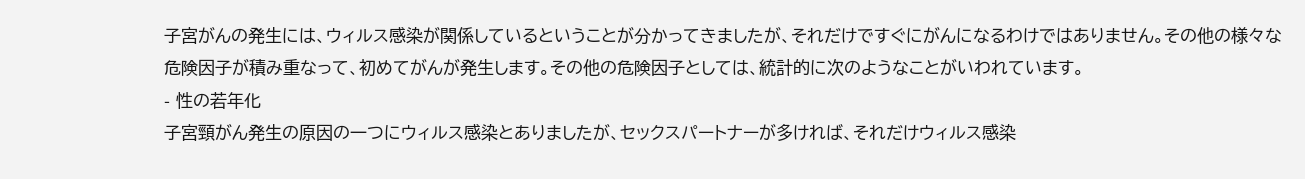子宮がんの発生には、ウィルス感染が関係しているということが分かってきましたが、それだけですぐにがんになるわけではありません。その他の様々な危険因子が積み重なって、初めてがんが発生します。その他の危険因子としては、統計的に次のようなことがいわれています。
- 性の若年化
子宮頸がん発生の原因の一つにウィルス感染とありましたが、セックスパートナーが多ければ、それだけウィルス感染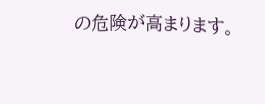の危険が高まります。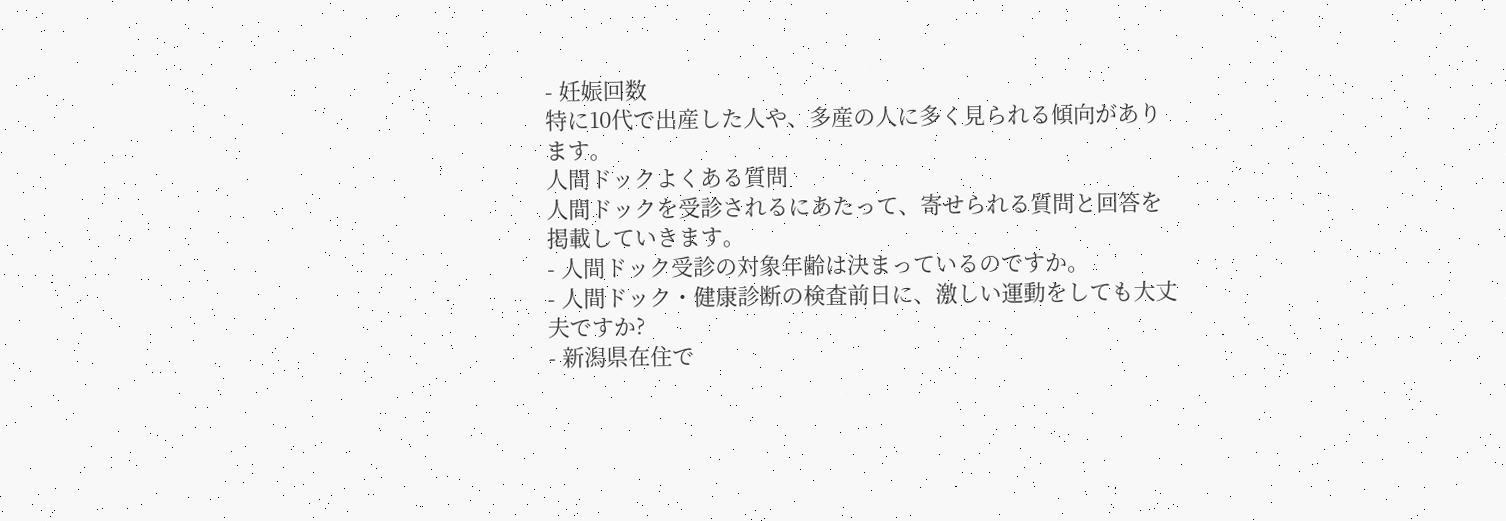- 妊娠回数
特に10代で出産した人や、多産の人に多く見られる傾向があります。
人間ドックよくある質問
人間ドックを受診されるにあたって、寄せられる質問と回答を掲載していきます。
- 人間ドック受診の対象年齢は決まっているのですか。
- 人間ドック・健康診断の検査前日に、激しい運動をしても大丈夫ですか?
- 新潟県在住で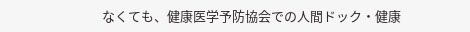なくても、健康医学予防協会での人間ドック・健康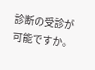診断の受診が可能ですか。